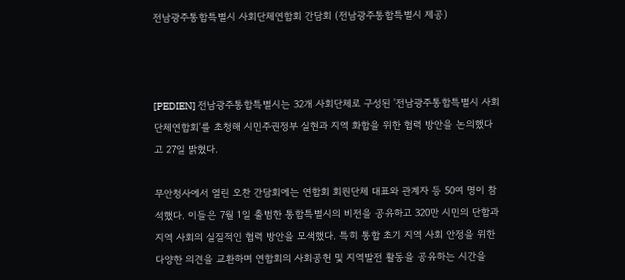전남광주통합특별시 사회단체연합회 간담회 (전남광주통합특별시 제공)



[PEDIEN] 전남광주통합특별시는 32개 사회단체로 구성된 '전남광주통합특별시 사회단체연합회'를 초청해 시민주권정부 실현과 지역 화합을 위한 협력 방안을 논의했다고 27일 밝혔다.

무안청사에서 열린 오찬 간담회에는 연합회 회원단체 대표와 관계자 등 50여 명이 참석했다. 이들은 7월 1일 출범한 통합특별시의 비전을 공유하고 320만 시민의 단합과 지역 사회의 실질적인 협력 방안을 모색했다. 특히 통합 초기 지역 사회 안정을 위한 다양한 의견을 교환하며 연합회의 사회공헌 및 지역발전 활동을 공유하는 시간을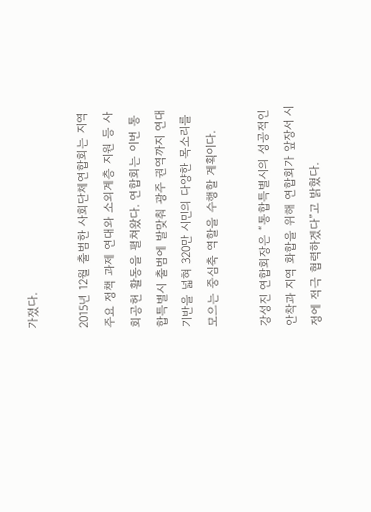가졌다.

2015년 12월 출범한 사회단체연합회는 지역 주요 정책 과제 연대와 소외계층 지원 등 사회공헌 활동을 펼쳐왔다. 연합회는 이번 통합특별시 출범에 발맞춰 광주 권역까지 연대 기반을 넓혀 320만 시민의 다양한 목소리를 모으는 중심축 역할을 수행할 계획이다.

강성진 연합회장은 “통합특별시의 성공적인 안착과 지역 화합을 위해 연합회가 앞장서 시정에 적극 협력하겠다”고 밝혔다.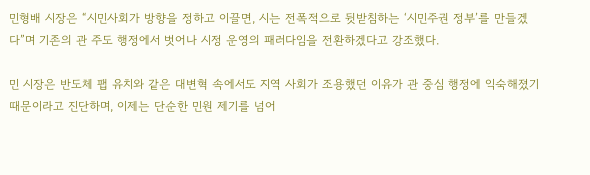민형배 시장은 “시민사회가 방향을 정하고 이끌면, 시는 전폭적으로 뒷받침하는 ‘시민주권 정부’를 만들겠다”며 기존의 관 주도 행정에서 벗어나 시정 운영의 패러다임을 전환하겠다고 강조했다.

민 시장은 반도체 팹 유치와 같은 대변혁 속에서도 지역 사회가 조용했던 이유가 관 중심 행정에 익숙해졌기 때문이라고 진단하며, 이제는 단순한 민원 제기를 넘어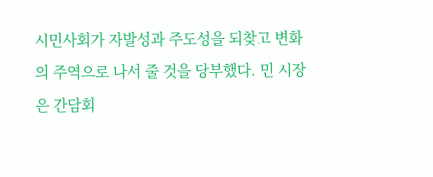시민사회가 자발성과 주도성을 되찾고 변화의 주역으로 나서 줄 것을 당부했다. 민 시장은 간담회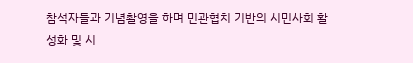참석자들과 기념촬영을 하며 민관협치 기반의 시민사회 활성화 및 시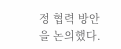정 협력 방안을 논의했다.